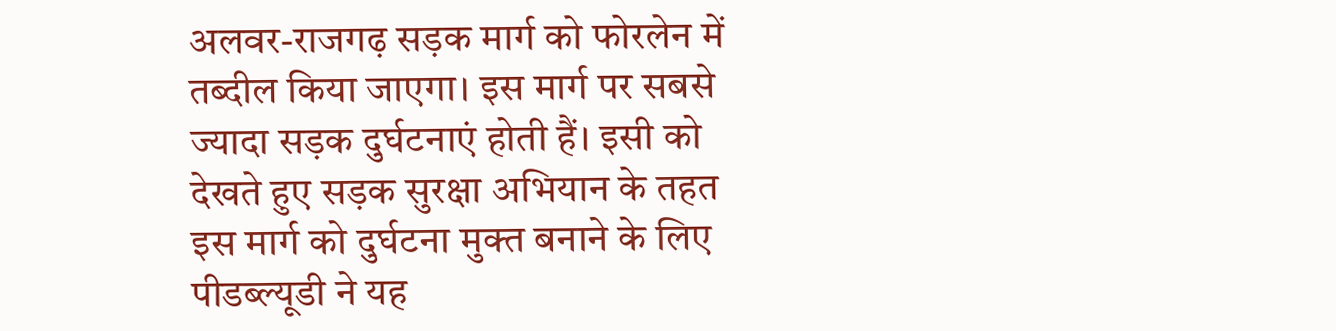अलवर-राजगढ़ सड़क मार्ग को फोरलेन में तब्दील किया जाएगा। इस मार्ग पर सबसे ज्यादा सड़क दुर्घटनाएं होती हैं। इसी को देखते हुए सड़क सुरक्षा अभियान के तहत इस मार्ग को दुर्घटना मुक्त बनाने के लिए पीडब्ल्यूडी ने यह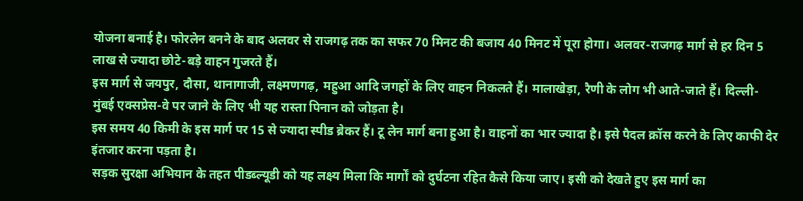योजना बनाई है। फोरलेन बनने के बाद अलवर से राजगढ़ तक का सफर 70 मिनट की बजाय 40 मिनट में पूरा होगा। अलवर-राजगढ़ मार्ग से हर दिन 5 लाख से ज्यादा छोटे-बड़े वाहन गुजरते हैं।
इस मार्ग से जयपुर, दौसा, थानागाजी, लक्ष्मणगढ़, महुआ आदि जगहों के लिए वाहन निकलते हैं। मालाखेड़ा, रैणी के लोग भी आते-जाते हैं। दिल्ली-मुंबई एक्सप्रेस-वे पर जाने के लिए भी यह रास्ता पिनान को जोड़ता है।
इस समय 40 किमी के इस मार्ग पर 15 से ज्यादा स्पीड ब्रेकर हैं। टू लेन मार्ग बना हुआ है। वाहनों का भार ज्यादा है। इसे पैदल क्रॉस करने के लिए काफी देर इंतजार करना पड़ता है।
सड़क सुरक्षा अभियान के तहत पीडब्ल्यूडी को यह लक्ष्य मिला कि मार्गों को दुर्घटना रहित कैसे किया जाए। इसी को देखते हुए इस मार्ग का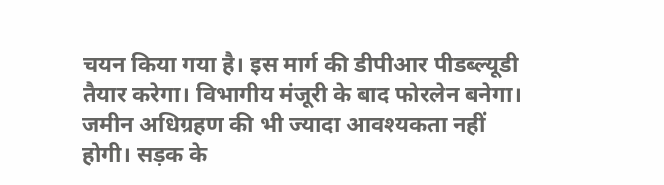चयन किया गया है। इस मार्ग की डीपीआर पीडब्ल्यूडी तैयार करेगा। विभागीय मंजूरी के बाद फोरलेन बनेगा। जमीन अधिग्रहण की भी ज्यादा आवश्यकता नहीं होगी। सड़क के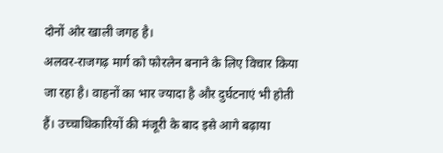दोनों ओर खाली जगह है।
अलवर-राजगढ़ मार्ग को फोरलेन बनाने के लिए विचार किया जा रहा है। वाहनों का भार ज्यादा है और दुर्घटनाएं भी होती हैं। उच्चाधिकारियों की मंजूरी के बाद इसे आगे बढ़ाया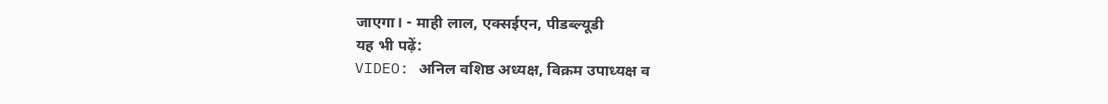जाएगा। - माही लाल, एक्सईएन, पीडब्ल्यूडी
यह भी पढ़ें:
VIDEO: अनिल वशिष्ठ अध्यक्ष, विक्रम उपाध्यक्ष व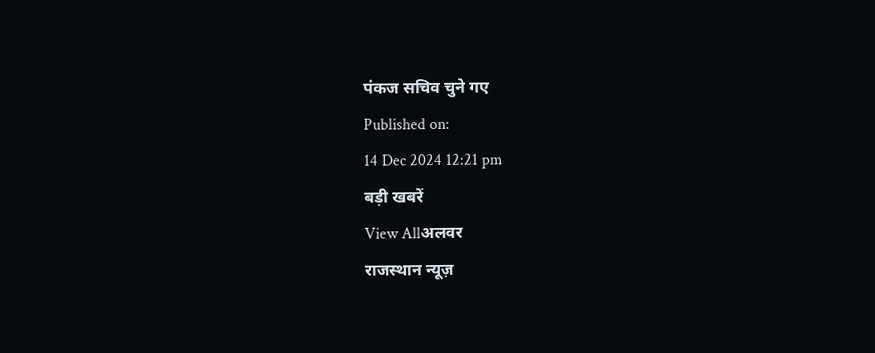पंकज सचिव चुने गए
Published on:
14 Dec 2024 12:21 pm
बड़ी खबरें
View Allअलवर
राजस्थान न्यूज़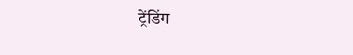ट्रेंडिंग